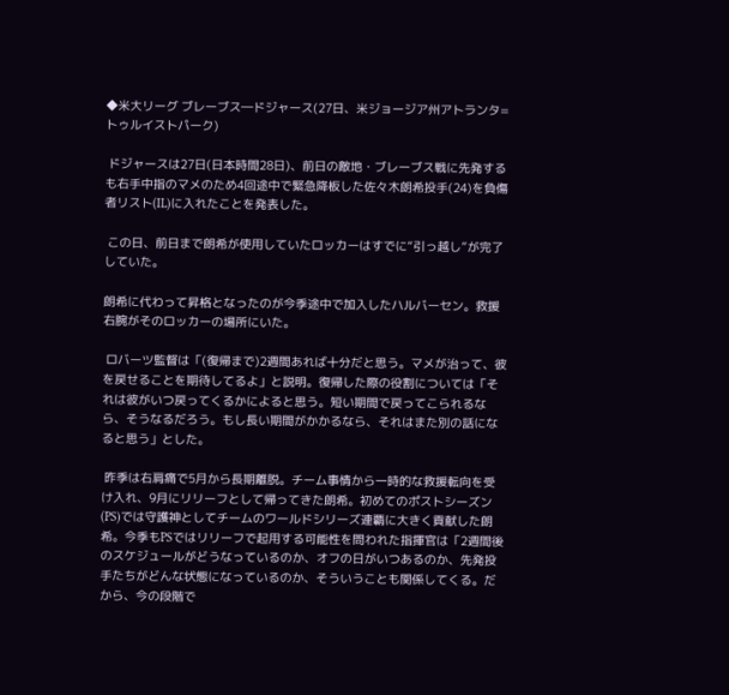◆米大リーグ ブレーブス―ドジャース(27日、米ジョージア州アトランタ=トゥルイストパーク)

 ドジャースは27日(日本時間28日)、前日の敵地・ブレーブス戦に先発するも右手中指のマメのため4回途中で緊急降板した佐々木朗希投手(24)を負傷者リスト(IL)に入れたことを発表した。

 この日、前日まで朗希が使用していたロッカーはすでに“引っ越し”が完了していた。

朗希に代わって昇格となったのが今季途中で加入したハルバーセン。救援右腕がそのロッカーの場所にいた。

 ロバーツ監督は「(復帰まで)2週間あれば十分だと思う。マメが治って、彼を戻せることを期待してるよ」と説明。復帰した際の役割については「それは彼がいつ戻ってくるかによると思う。短い期間で戻ってこられるなら、そうなるだろう。もし長い期間がかかるなら、それはまた別の話になると思う」とした。

 昨季は右肩痛で5月から長期離脱。チーム事情から一時的な救援転向を受け入れ、9月にリリーフとして帰ってきた朗希。初めてのポストシーズン(PS)では守護神としてチームのワールドシリーズ連覇に大きく貢献した朗希。今季もPSではリリーフで起用する可能性を問われた指揮官は「2週間後のスケジュールがどうなっているのか、オフの日がいつあるのか、先発投手たちがどんな状態になっているのか、そういうことも関係してくる。だから、今の段階で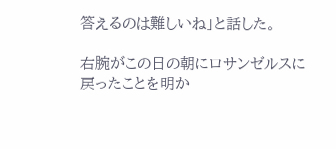答えるのは難しいね」と話した。

右腕がこの日の朝にロサンゼルスに戻ったことを明か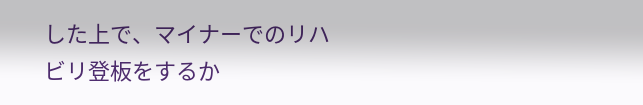した上で、マイナーでのリハビリ登板をするか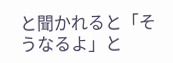と聞かれると「そうなるよ」と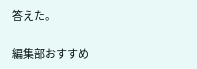答えた。

編集部おすすめ